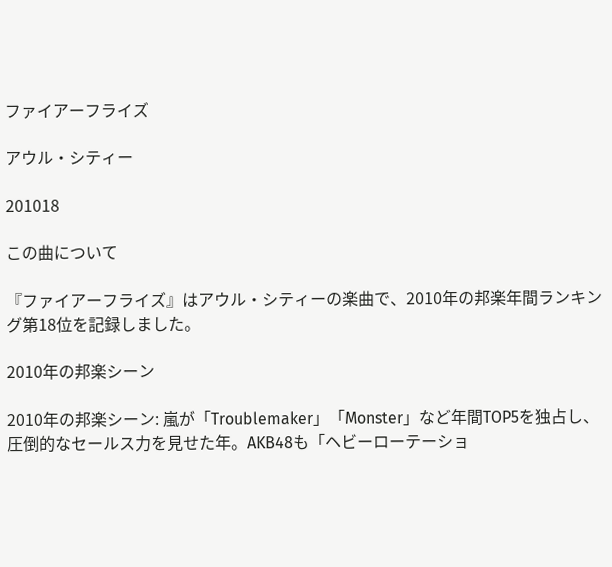ファイアーフライズ

アウル・シティー

201018

この曲について

『ファイアーフライズ』はアウル・シティーの楽曲で、2010年の邦楽年間ランキング第18位を記録しました。

2010年の邦楽シーン

2010年の邦楽シーン: 嵐が「Troublemaker」「Monster」など年間TOP5を独占し、圧倒的なセールス力を見せた年。AKB48も「ヘビーローテーショ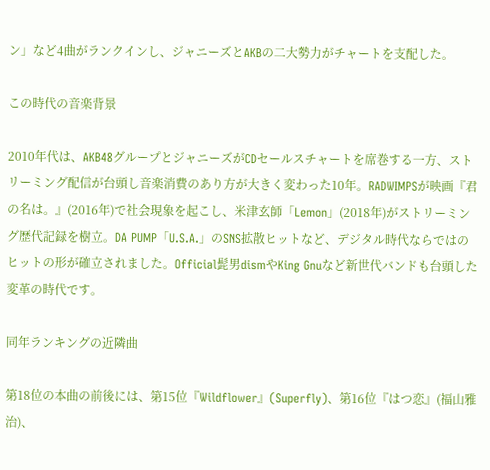ン」など4曲がランクインし、ジャニーズとAKBの二大勢力がチャートを支配した。

この時代の音楽背景

2010年代は、AKB48グループとジャニーズがCDセールスチャートを席巻する一方、ストリーミング配信が台頭し音楽消費のあり方が大きく変わった10年。RADWIMPSが映画『君の名は。』(2016年)で社会現象を起こし、米津玄師「Lemon」(2018年)がストリーミング歴代記録を樹立。DA PUMP「U.S.A.」のSNS拡散ヒットなど、デジタル時代ならではのヒットの形が確立されました。Official髭男dismやKing Gnuなど新世代バンドも台頭した変革の時代です。

同年ランキングの近隣曲

第18位の本曲の前後には、第15位『Wildflower』(Superfly)、第16位『はつ恋』(福山雅治)、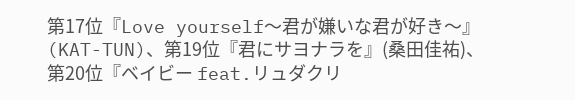第17位『Love yourself〜君が嫌いな君が好き〜』(KAT-TUN)、第19位『君にサヨナラを』(桑田佳祐)、第20位『ベイビー feat.リュダクリ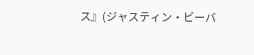ス』(ジャスティン・ビーバ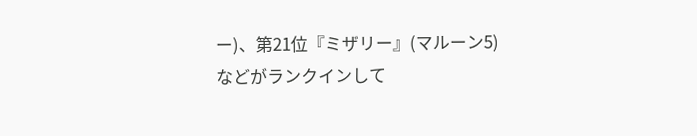ー)、第21位『ミザリー』(マルーン5)などがランクインして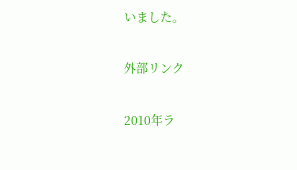いました。

外部リンク

2010年ラ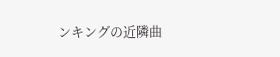ンキングの近隣曲